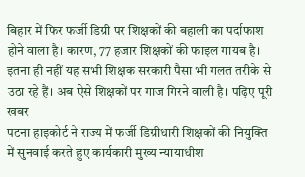बिहार में फिर फर्जी डिग्री पर शिक्षकों की बहाली का पर्दाफाश होने वाला है। कारण, 77 हजार शिक्षकों की फाइल गायब है। इतना ही नहीं यह सभी शिक्षक सरकारी पैसा भी गलत तरीके से उठा रहे हैं। अब ऐसे शिक्षकों पर गाज गिरने वाली है। पढ़िए पूरी खबर
पटना हाइकोर्ट ने राज्य में फर्जी डिग्रीधारी शिक्षकों की नियुक्ति में सुनवाई करते हुए कार्यकारी मुख्य न्यायाधीश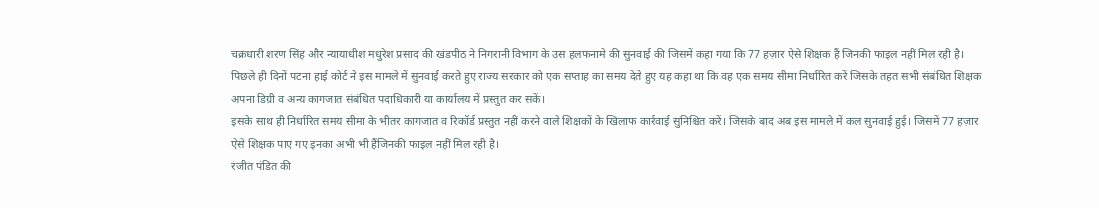चक्रधारी शरण सिंह और न्यायाधीश मधुरेश प्रसाद की खंडपीठ ने निगरानी विभाग के उस हलफनामे की सुनवाई की जिसमें कहा गया कि 77 हज़ार ऐसे शिक्षक हैं जिनकी फाइल नहीं मिल रही है।
पिछले ही दिनों पटना हाई कोर्ट ने इस मामले में सुनवाई करते हुए राज्य सरकार को एक सप्ताह का समय देते हुए यह कहा था कि वह एक समय सीमा निर्धारित करें जिसके तहत सभी संबंधित शिक्षक अपना डिग्री व अन्य कागजात संबंधित पदाधिकारी या कार्यालय में प्रस्तुत कर सकें।
इसके साथ ही निर्धारित समय सीमा के भीतर कागजात व रिकॉर्ड प्रस्तुत नहीं करने वाले शिक्षकों के खिलाफ कार्रवाई सुनिश्चित करें। जिसके बाद अब इस मामले में कल सुनवाई हुई। जिसमें 77 हज़ार ऐसे शिक्षक पाए गए इनका अभी भी हैंजिनकी फाइल नहीं मिल रही है।
रंजीत पंडित की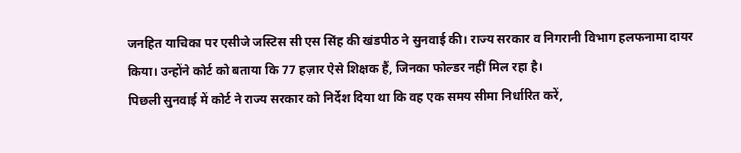जनहित याचिका पर एसीजे जस्टिस सी एस सिंह की खंडपीठ ने सुनवाई की। राज्य सरकार व निगरानी विभाग हलफनामा दायर किया। उन्होंने कोर्ट को बताया कि 77 हज़ार ऐसे शिक्षक हैं, जिनका फोल्डर नहीं मिल रहा है।
पिछली सुनवाई में कोर्ट ने राज्य सरकार को निर्देश दिया था कि वह एक समय सीमा निर्धारित करें,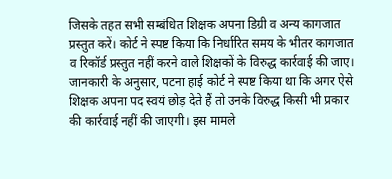जिसके तहत सभी सम्बंधित शिक्षक अपना डिग्री व अन्य कागजात प्रस्तुत करें। कोर्ट ने स्पष्ट किया कि निर्धारित समय के भीतर कागजात व रिकॉर्ड प्रस्तुत नहीं करने वाले शिक्षकों के विरुद्ध कार्रवाई की जाए।
जानकारी के अनुसार, पटना हाई कोर्ट ने स्पष्ट किया था कि अगर ऐसे शिक्षक अपना पद स्वयं छोड़ देते हैं तो उनके विरुद्ध किसी भी प्रकार की कार्रवाई नहीं की जाएगी। इस मामले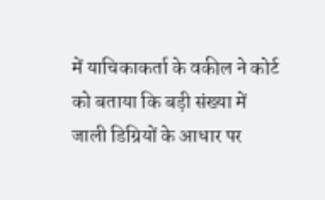में याचिकाकर्ता के वकील ने कोर्ट को बताया कि बड़ी संख्या में जाली डिग्रियों के आधार पर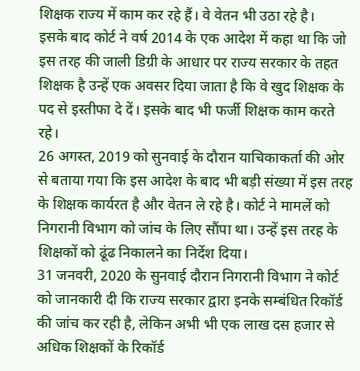शिक्षक राज्य में काम कर रहे हैं। वे वेतन भी उठा रहे है।
इसके बाद कोर्ट ने वर्ष 2014 के एक आदेश में कहा था कि जो इस तरह की जाली डिग्री के आधार पर राज्य सरकार के तहत शिक्षक है उन्हें एक अवसर दिया जाता है कि वे खुद शिक्षक के पद से इस्तीफा दे दें। इसके बाद भी फर्जी शिक्षक काम करते रहे।
26 अगस्त, 2019 को सुनवाई के दौरान याचिकाकर्ता की ओर से बताया गया कि इस आदेश के बाद भी बड़ी संख्या में इस तरह के शिक्षक कार्यरत है और वेतन ले रहे है। कोर्ट ने मामलें को निगरानी विभाग को जांच के लिए सौंपा था। उन्हें इस तरह के शिक्षकों को ढूंढ निकालने का निर्देश दिया।
31 जनवरी, 2020 के सुनवाई दौरान निगरानी विभाग ने कोर्ट को जानकारी दी कि राज्य सरकार द्वारा इनके सम्बंधित रिकॉर्ड की जांच कर रही है, लेकिन अभी भी एक लाख दस हजार से अधिक शिक्षकों के रिकॉर्ड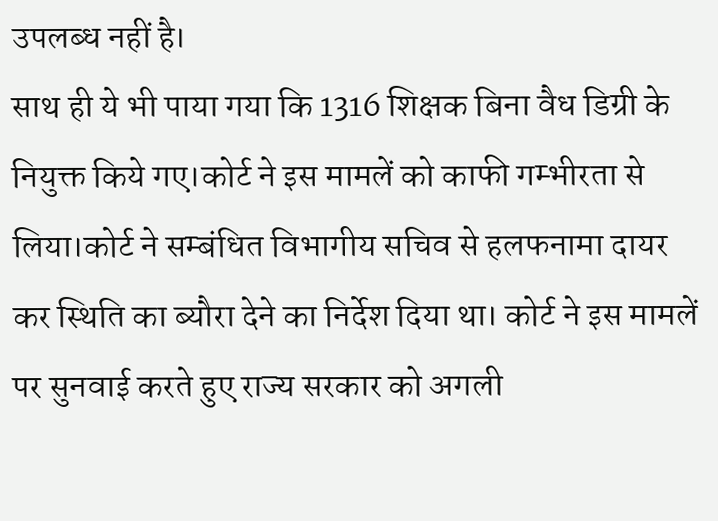उपलब्ध नहीं है।
साथ ही ये भी पाया गया कि 1316 शिक्षक बिना वैध डिग्री के नियुक्त किये गए।कोर्ट ने इस मामलें को काफी गम्भीरता से लिया।कोर्ट ने सम्बंधित विभागीय सचिव से हलफनामा दायर कर स्थिति का ब्यौरा देने का निर्देश दिया था। कोर्ट ने इस मामलें पर सुनवाई करते हुए राज्य सरकार को अगली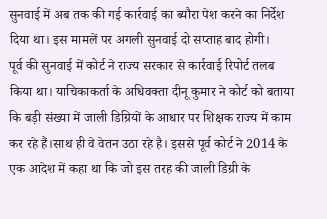सुनवाई में अब तक की गई कार्रवाई का ब्यौरा पेश करने का निर्देश दिया था। इस मामलें पर अगली सुनवाई दो सप्ताह बाद होगी।
पूर्व की सुनवाई में कोर्ट ने राज्य सरकार से कार्रवाई रिपोर्ट तलब किया था। याचिकाकर्ता के अधिवक्ता दीनू कुमार ने कोर्ट को बताया कि बड़ी संख्या में जाली डिग्रियों के आधार पर शिक्षक राज्य में काम कर रहे हैं।साथ ही वे वेतन उठा रहे है। इससे पूर्व कोर्ट ने 2014 के एक आदेश में कहा था कि जो इस तरह की जाली डिग्री के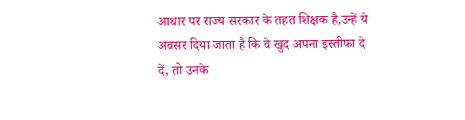आधार पर राज्य सरकार के तहत शिक्षक है,उन्हें ये अवसर दिया जाता है कि वे खुद अपना इस्तीफा दे दें, तो उनके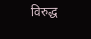विरुद्ध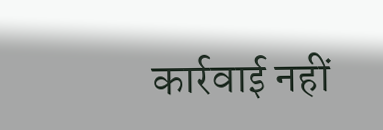कार्रवाई नहीं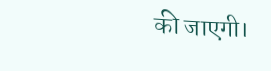की जाएगी।